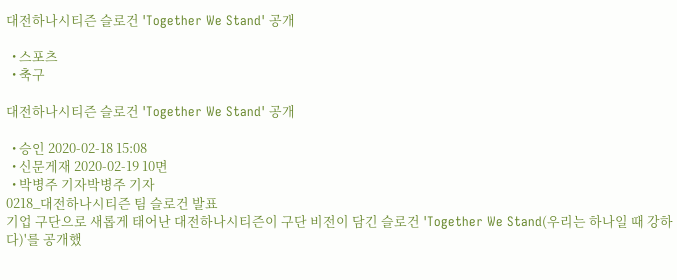대전하나시티즌 슬로건 'Together We Stand' 공개

  • 스포츠
  • 축구

대전하나시티즌 슬로건 'Together We Stand' 공개

  • 승인 2020-02-18 15:08
  • 신문게재 2020-02-19 10면
  • 박병주 기자박병주 기자
0218_대전하나시티즌 팀 슬로건 발표
기업 구단으로 새롭게 태어난 대전하나시티즌이 구단 비전이 담긴 슬로건 'Together We Stand(우리는 하나일 때 강하다)'를 공개했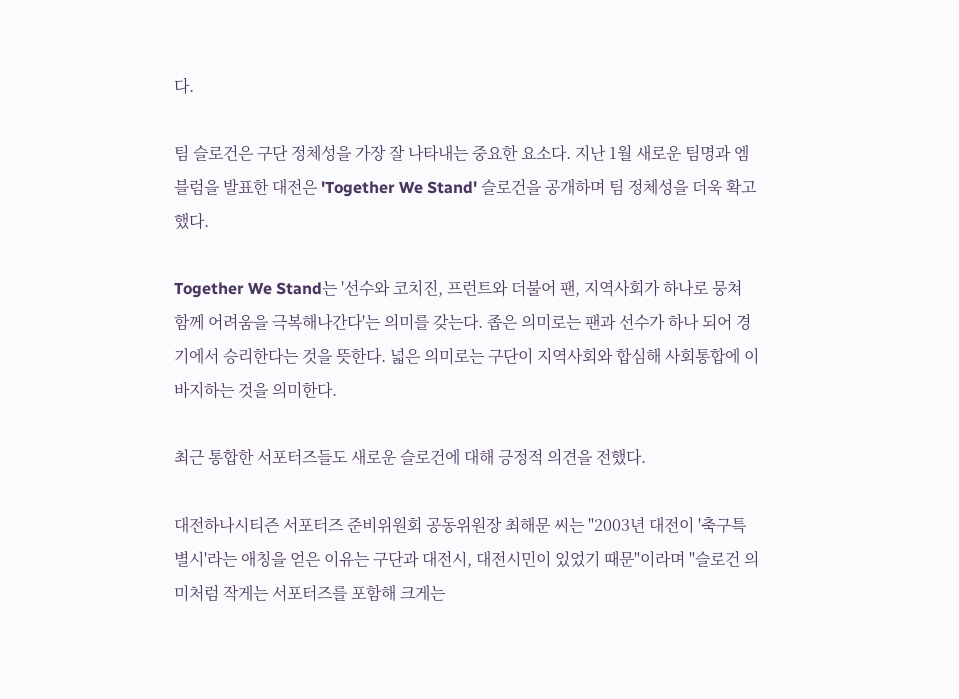다.

팀 슬로건은 구단 정체성을 가장 잘 나타내는 중요한 요소다. 지난 1월 새로운 팀명과 엠블럼을 발표한 대전은 'Together We Stand' 슬로건을 공개하며 팀 정체성을 더욱 확고했다.

Together We Stand는 '선수와 코치진, 프런트와 더불어 팬, 지역사회가 하나로 뭉쳐 함께 어려움을 극복해나간다'는 의미를 갖는다. 좁은 의미로는 팬과 선수가 하나 되어 경기에서 승리한다는 것을 뜻한다. 넓은 의미로는 구단이 지역사회와 합심해 사회통합에 이바지하는 것을 의미한다.

최근 통합한 서포터즈들도 새로운 슬로건에 대해 긍정적 의견을 전했다.

대전하나시티즌 서포터즈 준비위원회 공동위원장 최해문 씨는 "2003년 대전이 '축구특별시'라는 애칭을 얻은 이유는 구단과 대전시, 대전시민이 있었기 때문"이라며 "슬로건 의미처럼 작게는 서포터즈를 포함해 크게는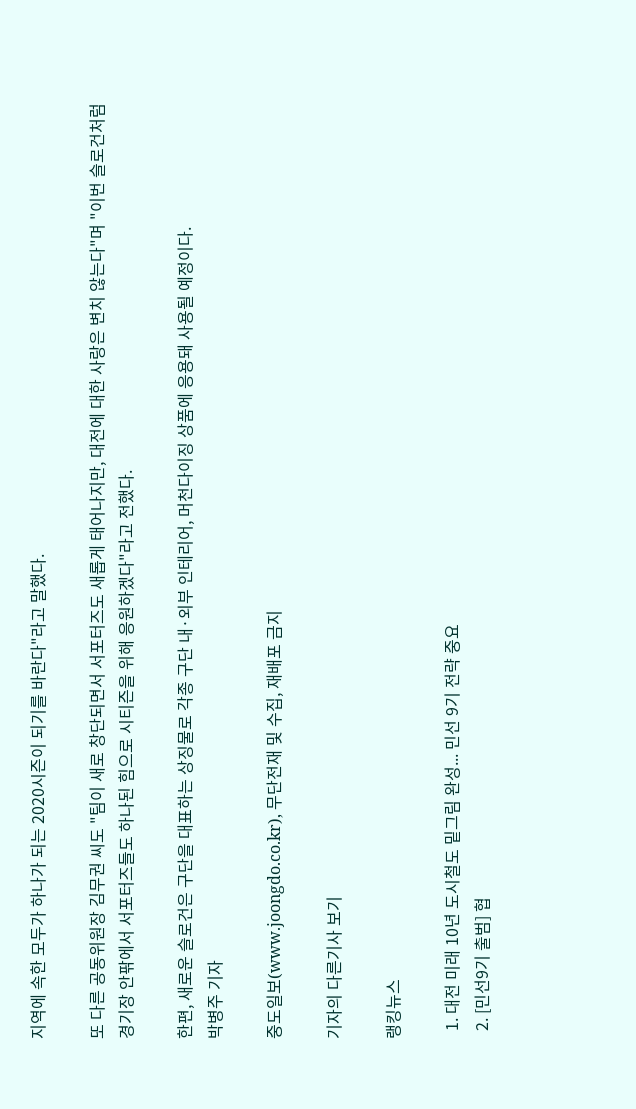지역에 속한 모두가 하나가 되는 2020시즌이 되기를 바란다"라고 말했다.

또 다른 공동위원장 김무권 씨도 "팀이 새로 창단되면서 서포터즈도 새롭게 태어나지만, 대전에 대한 사랑은 변치 않는다"며 "이번 슬로건처럼 경기장 안팎에서 서포터즈들도 하나된 힘으로 시티즌을 위해 응원하겠다"라고 전했다.

한편, 새로운 슬로건은 구단을 대표하는 상징물로 각종 구단 내·외부 인테리어, 머천다이징 상품에 응용돼 사용될 예정이다.
박병주 기자

중도일보(www.joongdo.co.kr), 무단전재 및 수집, 재배포 금지

기자의 다른기사 보기

랭킹뉴스

  1. 대전 미래 10년 도시철도 밑그림 완성... 민선 9기 전략 중요
  2. [민선9기 출범] 협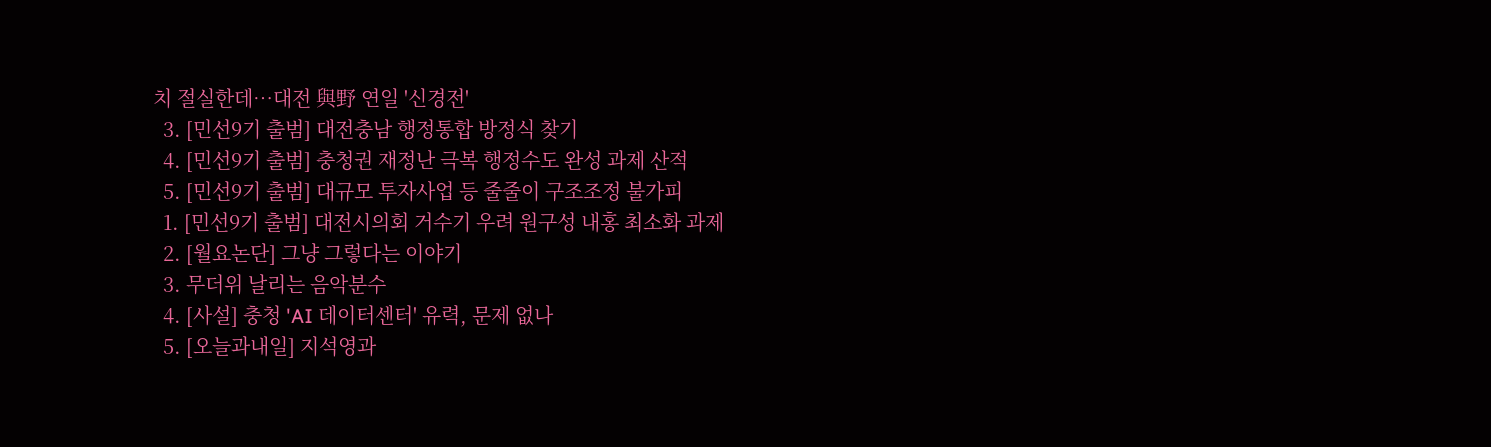치 절실한데…대전 與野 연일 '신경전'
  3. [민선9기 출범] 대전충남 행정통합 방정식 찾기
  4. [민선9기 출범] 충청권 재정난 극복 행정수도 완성 과제 산적
  5. [민선9기 출범] 대규모 투자사업 등 줄줄이 구조조정 불가피
  1. [민선9기 출범] 대전시의회 거수기 우려 원구성 내홍 최소화 과제
  2. [월요논단] 그냥 그렇다는 이야기
  3. 무더위 날리는 음악분수
  4. [사설] 충청 'AI 데이터센터' 유력, 문제 없나
  5. [오늘과내일] 지석영과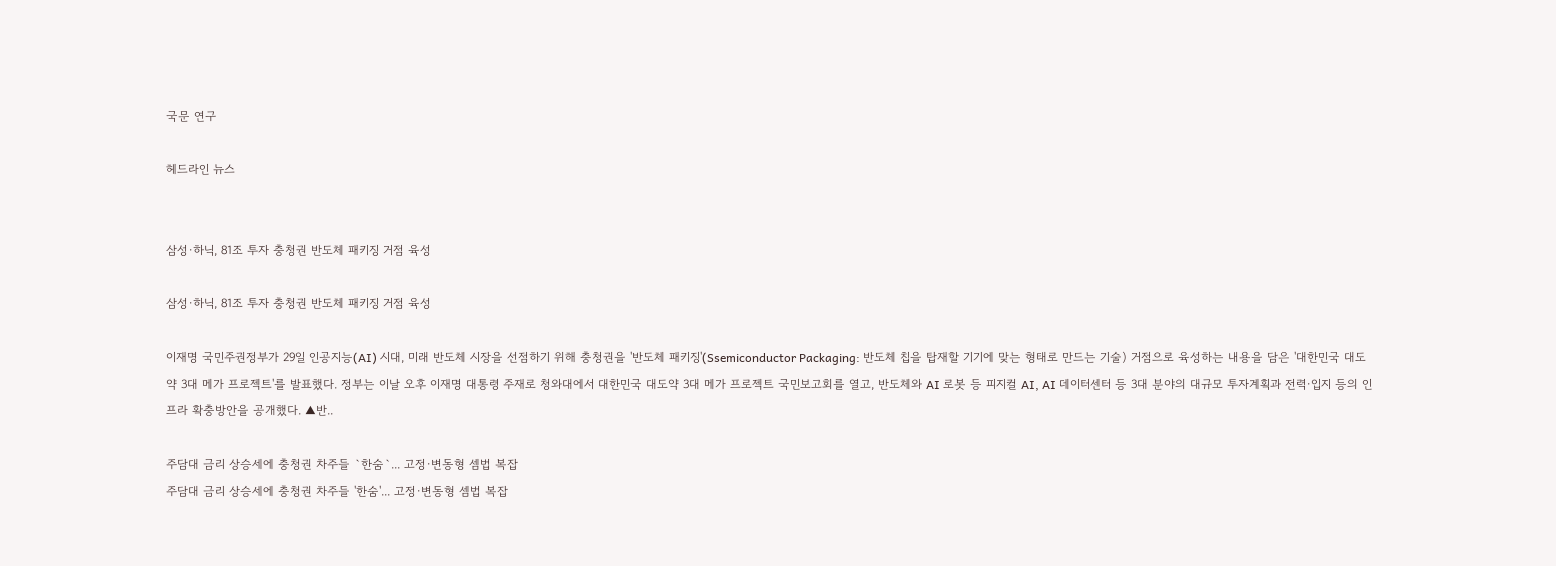국문 연구

헤드라인 뉴스


삼성·하닉, 81조 투자 충청권 반도체 패키징 거점 육성

삼성·하닉, 81조 투자 충청권 반도체 패키징 거점 육성

이재명 국민주권정부가 29일 인공지능(AI) 시대, 미래 반도체 시장을 선점하기 위해 충청권을 '반도체 패키징'(Ssemiconductor Packaging: 반도체 칩을 탑재할 기기에 맞는 형태로 만드는 기술) 거점으로 육성하는 내용을 담은 '대한민국 대도약 3대 메가 프로젝트'를 발표했다. 정부는 이날 오후 이재명 대통령 주재로 청와대에서 대한민국 대도약 3대 메가 프로젝트 국민보고회를 열고, 반도체와 AI 로봇 등 피지컬 AI, AI 데이터센터 등 3대 분야의 대규모 투자계획과 전력·입지 등의 인프라 확충방안을 공개했다. ▲반..

주담대 금리 상승세에 충청권 차주들 `한숨`... 고정·변동형 셈법 복잡
주담대 금리 상승세에 충청권 차주들 '한숨'... 고정·변동형 셈법 복잡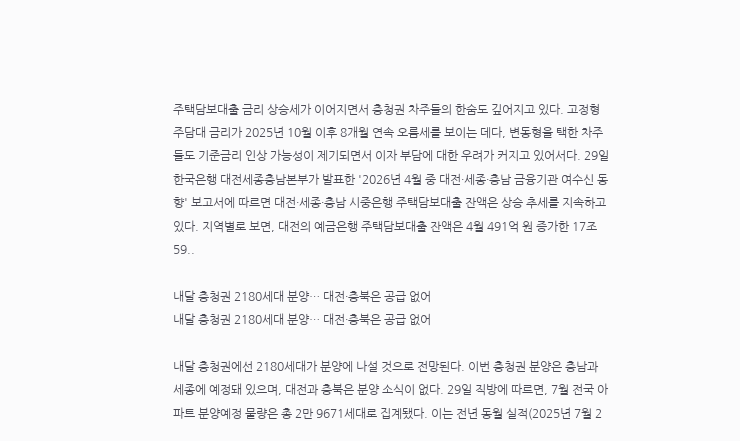주택담보대출 금리 상승세가 이어지면서 충청권 차주들의 한숨도 깊어지고 있다. 고정형 주담대 금리가 2025년 10월 이후 8개월 연속 오름세를 보이는 데다, 변동형을 택한 차주들도 기준금리 인상 가능성이 제기되면서 이자 부담에 대한 우려가 커지고 있어서다. 29일 한국은행 대전세종충남본부가 발표한 '2026년 4월 중 대전·세종·충남 금융기관 여수신 동향' 보고서에 따르면 대전·세종·충남 시중은행 주택담보대출 잔액은 상승 추세를 지속하고 있다. 지역별로 보면, 대전의 예금은행 주택담보대출 잔액은 4월 491억 원 증가한 17조 59..

내달 충청권 2180세대 분양… 대전·충북은 공급 없어
내달 충청권 2180세대 분양… 대전·충북은 공급 없어

내달 충청권에선 2180세대가 분양에 나설 것으로 전망된다. 이번 충청권 분양은 충남과 세종에 예정돼 있으며, 대전과 충북은 분양 소식이 없다. 29일 직방에 따르면, 7월 전국 아파트 분양예정 물량은 총 2만 9671세대로 집계됐다. 이는 전년 동월 실적(2025년 7월 2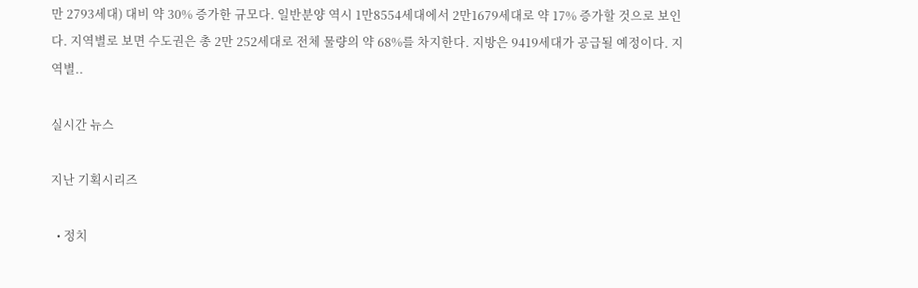만 2793세대) 대비 약 30% 증가한 규모다. 일반분양 역시 1만8554세대에서 2만1679세대로 약 17% 증가할 것으로 보인다. 지역별로 보면 수도권은 총 2만 252세대로 전체 물량의 약 68%를 차지한다. 지방은 9419세대가 공급될 예정이다. 지역별..

실시간 뉴스

지난 기획시리즈

  • 정치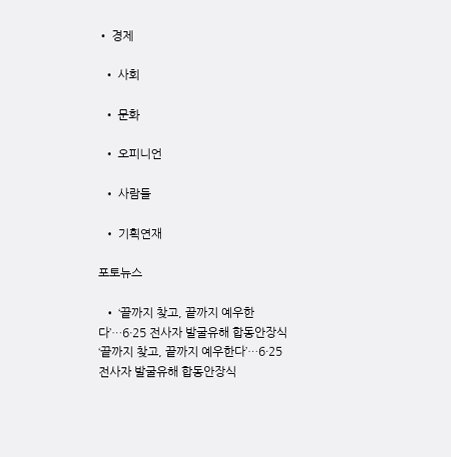• 경제

  • 사회

  • 문화

  • 오피니언

  • 사람들

  • 기획연재

포토뉴스

  • ‘끝까지 찾고, 끝까지 예우한다’…6·25 전사자 발굴유해 합동안장식 ‘끝까지 찾고, 끝까지 예우한다’…6·25 전사자 발굴유해 합동안장식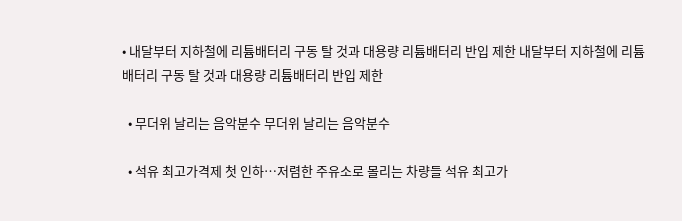• 내달부터 지하철에 리튬배터리 구동 탈 것과 대용량 리튬배터리 반입 제한 내달부터 지하철에 리튬배터리 구동 탈 것과 대용량 리튬배터리 반입 제한

  • 무더위 날리는 음악분수 무더위 날리는 음악분수

  • 석유 최고가격제 첫 인하…저렴한 주유소로 몰리는 차량들 석유 최고가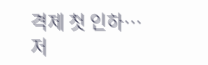격제 첫 인하…저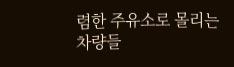렴한 주유소로 몰리는 차량들